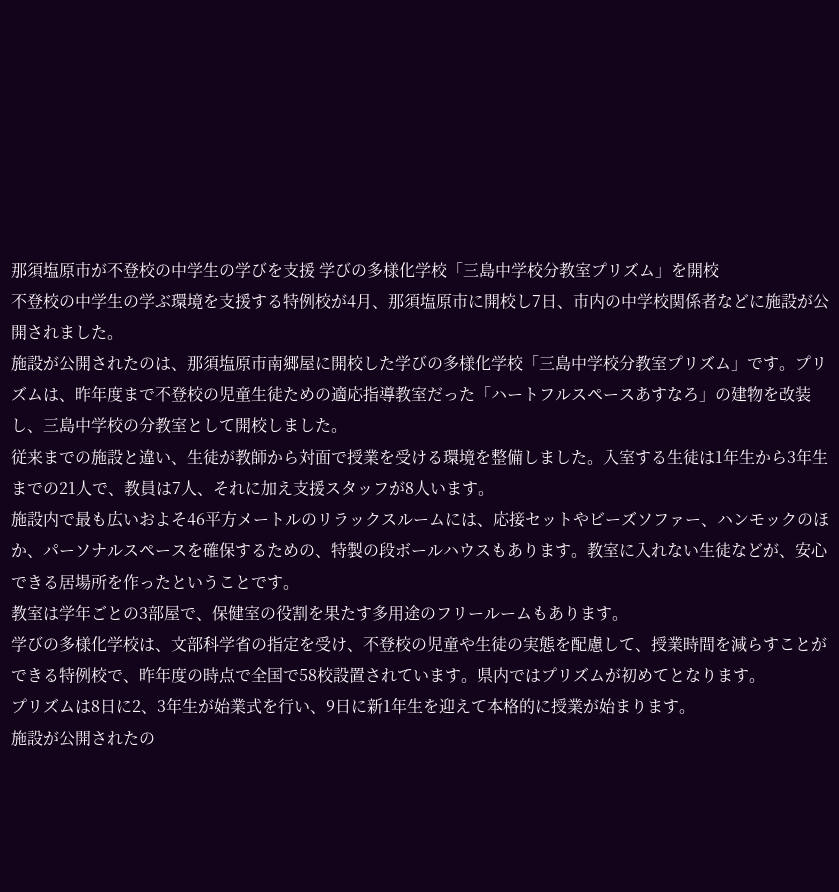那須塩原市が不登校の中学生の学びを支援 学びの多様化学校「三島中学校分教室プリズム」を開校
不登校の中学生の学ぶ環境を支援する特例校が4月、那須塩原市に開校し7日、市内の中学校関係者などに施設が公開されました。
施設が公開されたのは、那須塩原市南郷屋に開校した学びの多様化学校「三島中学校分教室プリズム」です。プリズムは、昨年度まで不登校の児童生徒ための適応指導教室だった「ハートフルスペースあすなろ」の建物を改装し、三島中学校の分教室として開校しました。
従来までの施設と違い、生徒が教師から対面で授業を受ける環境を整備しました。入室する生徒は1年生から3年生までの21人で、教員は7人、それに加え支援スタッフが8人います。
施設内で最も広いおよそ46平方メートルのリラックスルームには、応接セットやビーズソファー、ハンモックのほか、パーソナルスペースを確保するための、特製の段ボールハウスもあります。教室に入れない生徒などが、安心できる居場所を作ったということです。
教室は学年ごとの3部屋で、保健室の役割を果たす多用途のフリールームもあります。
学びの多様化学校は、文部科学省の指定を受け、不登校の児童や生徒の実態を配慮して、授業時間を減らすことができる特例校で、昨年度の時点で全国で58校設置されています。県内ではプリズムが初めてとなります。
プリズムは8日に2、3年生が始業式を行い、9日に新1年生を迎えて本格的に授業が始まります。
施設が公開されたの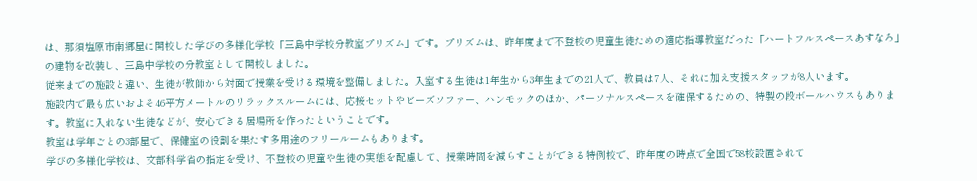は、那須塩原市南郷屋に開校した学びの多様化学校「三島中学校分教室プリズム」です。プリズムは、昨年度まで不登校の児童生徒ための適応指導教室だった「ハートフルスペースあすなろ」の建物を改装し、三島中学校の分教室として開校しました。
従来までの施設と違い、生徒が教師から対面で授業を受ける環境を整備しました。入室する生徒は1年生から3年生までの21人で、教員は7人、それに加え支援スタッフが8人います。
施設内で最も広いおよそ46平方メートルのリラックスルームには、応接セットやビーズソファー、ハンモックのほか、パーソナルスペースを確保するための、特製の段ボールハウスもあります。教室に入れない生徒などが、安心できる居場所を作ったということです。
教室は学年ごとの3部屋で、保健室の役割を果たす多用途のフリールームもあります。
学びの多様化学校は、文部科学省の指定を受け、不登校の児童や生徒の実態を配慮して、授業時間を減らすことができる特例校で、昨年度の時点で全国で58校設置されて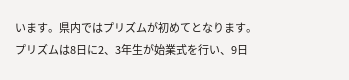います。県内ではプリズムが初めてとなります。
プリズムは8日に2、3年生が始業式を行い、9日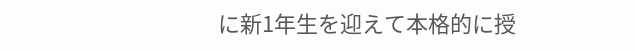に新1年生を迎えて本格的に授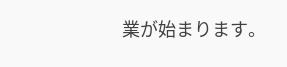業が始まります。